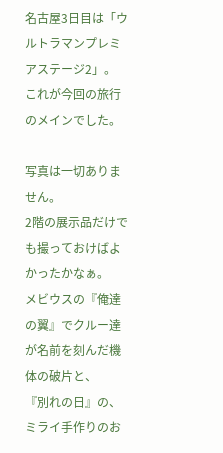名古屋3日目は「ウルトラマンプレミアステージ2」。
これが今回の旅行のメインでした。

写真は一切ありません。
2階の展示品だけでも撮っておけばよかったかなぁ。
メビウスの『俺達の翼』でクルー達が名前を刻んだ機体の破片と、
『別れの日』の、ミライ手作りのお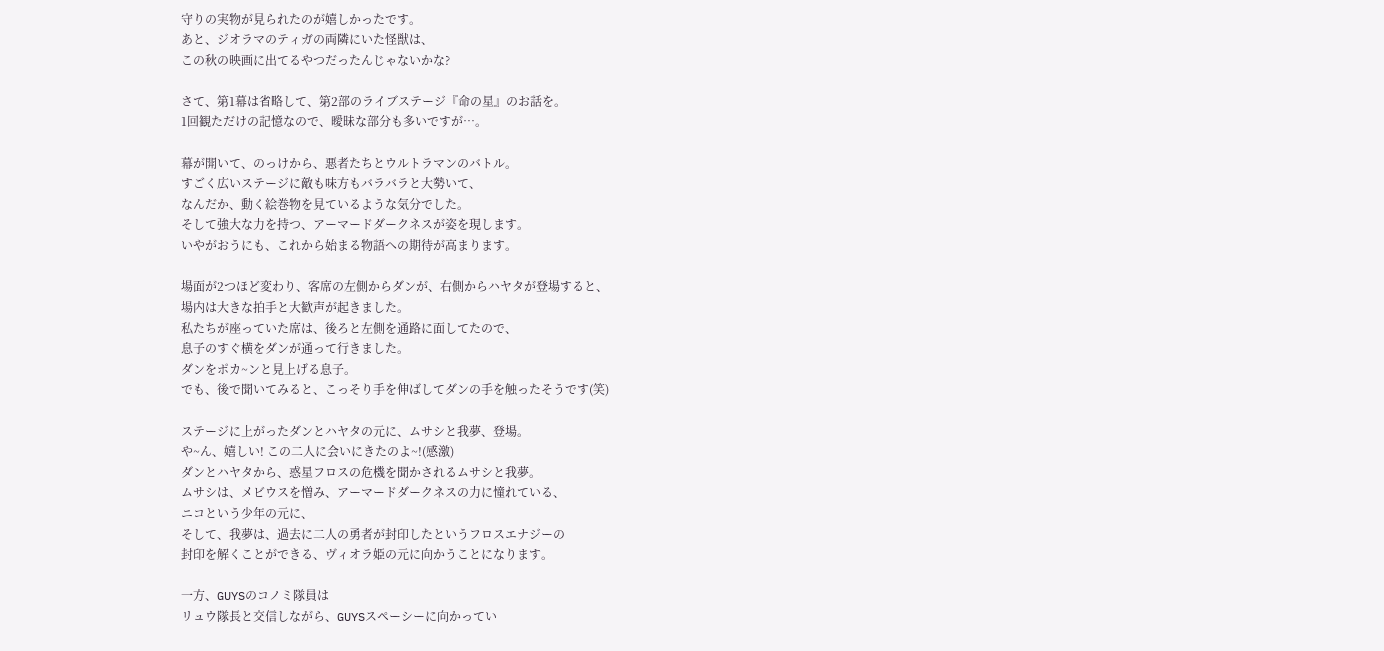守りの実物が見られたのが嬉しかったです。
あと、ジオラマのティガの両隣にいた怪獣は、
この秋の映画に出てるやつだったんじゃないかな?

さて、第1幕は省略して、第2部のライブステージ『命の星』のお話を。
1回観ただけの記憶なので、曖昧な部分も多いですが…。

幕が開いて、のっけから、悪者たちとウルトラマンのバトル。
すごく広いステージに敵も味方もバラバラと大勢いて、
なんだか、動く絵巻物を見ているような気分でした。
そして強大な力を持つ、アーマードダークネスが姿を現します。
いやがおうにも、これから始まる物語への期待が高まります。

場面が2つほど変わり、客席の左側からダンが、右側からハヤタが登場すると、
場内は大きな拍手と大歓声が起きました。
私たちが座っていた席は、後ろと左側を通路に面してたので、
息子のすぐ横をダンが通って行きました。
ダンをポカ~ンと見上げる息子。
でも、後で聞いてみると、こっそり手を伸ばしてダンの手を触ったそうです(笑)

ステージに上がったダンとハヤタの元に、ムサシと我夢、登場。
や~ん、嬉しい! この二人に会いにきたのよ~!(感激)
ダンとハヤタから、惑星フロスの危機を聞かされるムサシと我夢。
ムサシは、メビウスを憎み、アーマードダークネスの力に憧れている、
ニコという少年の元に、
そして、我夢は、過去に二人の勇者が封印したというフロスエナジーの
封印を解くことができる、ヴィオラ姫の元に向かうことになります。

一方、GUYSのコノミ隊員は
リュウ隊長と交信しながら、GUYSスペーシーに向かってい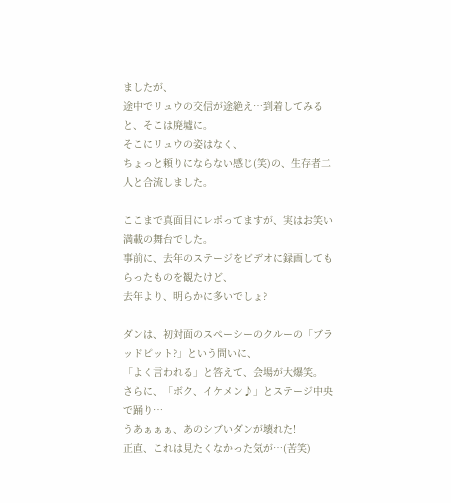ましたが、
途中でリュウの交信が途絶え…到着してみると、そこは廃墟に。
そこにリュウの姿はなく、
ちょっと頼りにならない感じ(笑)の、生存者二人と合流しました。

ここまで真面目にレポってますが、実はお笑い満載の舞台でした。
事前に、去年のステージをビデオに録画してもらったものを観たけど、
去年より、明らかに多いでしょ?

ダンは、初対面のスペーシーのクルーの「ブラッドピット?」という問いに、
「よく言われる」と答えて、会場が大爆笑。
さらに、「ボク、イケメン♪」とステージ中央で踊り…
うあぁぁぁ、あのシブいダンが壊れた!
正直、これは見たくなかった気が…(苦笑)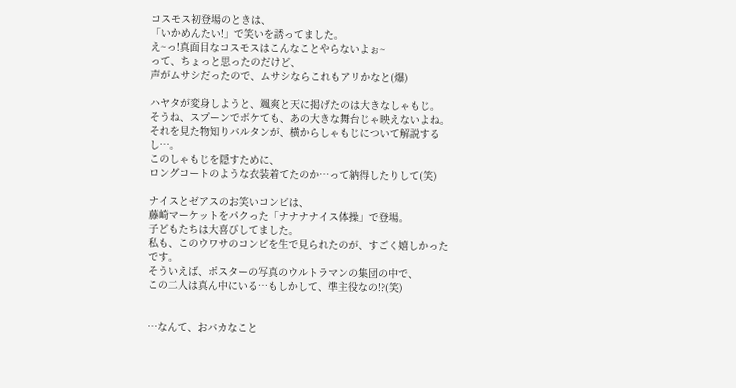コスモス初登場のときは、
「いかめんたい!」で笑いを誘ってました。
え~っ!真面目なコスモスはこんなことやらないよぉ~
って、ちょっと思ったのだけど、
声がムサシだったので、ムサシならこれもアリかなと(爆)

ハヤタが変身しようと、颯爽と天に掲げたのは大きなしゃもじ。
そうね、スプーンでボケても、あの大きな舞台じゃ映えないよね。
それを見た物知りバルタンが、横からしゃもじについて解説するし…。
このしゃもじを隠すために、
ロングコートのような衣装着てたのか…って納得したりして(笑)

ナイスとゼアスのお笑いコンビは、
藤崎マーケットをパクった「ナナナナイス体操」で登場。
子どもたちは大喜びしてました。
私も、このウワサのコンビを生で見られたのが、すごく嬉しかったです。
そういえば、ポスターの写真のウルトラマンの集団の中で、
この二人は真ん中にいる…もしかして、準主役なの!?(笑)


…なんて、おバカなこと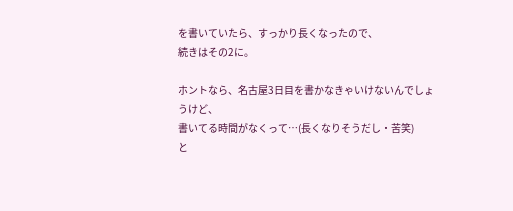を書いていたら、すっかり長くなったので、
続きはその2に。

ホントなら、名古屋3日目を書かなきゃいけないんでしょうけど、
書いてる時間がなくって…(長くなりそうだし・苦笑)
と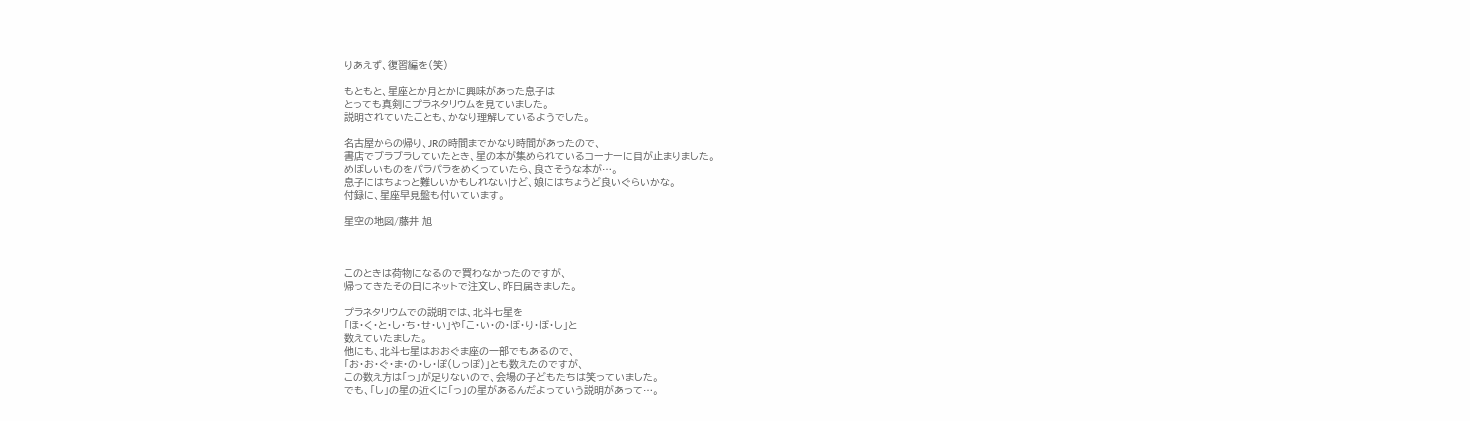りあえず、復習編を(笑)

もともと、星座とか月とかに興味があった息子は
とっても真剣にプラネタリウムを見ていました。
説明されていたことも、かなり理解しているようでした。

名古屋からの帰り、JRの時間までかなり時間があったので、
書店でブラブラしていたとき、星の本が集められているコーナーに目が止まりました。
めぼしいものをパラパラをめくっていたら、良さそうな本が…。
息子にはちょっと難しいかもしれないけど、娘にはちょうど良いぐらいかな。
付録に、星座早見盤も付いています。

星空の地図/藤井 旭



このときは荷物になるので買わなかったのですが、
帰ってきたその日にネットで注文し、昨日届きました。

プラネタリウムでの説明では、北斗七星を
「ほ・く・と・し・ち・せ・い」や「こ・い・の・ぼ・り・ぼ・し」と
数えていたました。
他にも、北斗七星はおおぐま座の一部でもあるので、
「お・お・ぐ・ま・の・し・ぽ(しっぽ)」とも数えたのですが、
この数え方は「っ」が足りないので、会場の子どもたちは笑っていました。
でも、「し」の星の近くに「っ」の星があるんだよっていう説明があって…。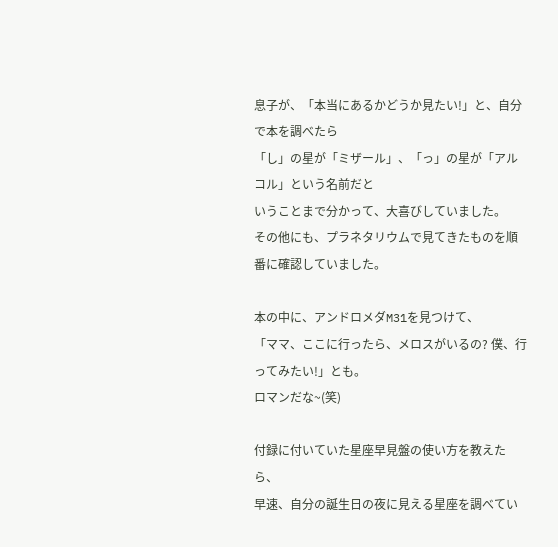息子が、「本当にあるかどうか見たい!」と、自分で本を調べたら
「し」の星が「ミザール」、「っ」の星が「アルコル」という名前だと
いうことまで分かって、大喜びしていました。
その他にも、プラネタリウムで見てきたものを順番に確認していました。

本の中に、アンドロメダM31を見つけて、
「ママ、ここに行ったら、メロスがいるの? 僕、行ってみたい!」とも。
ロマンだな~(笑)

付録に付いていた星座早見盤の使い方を教えたら、
早速、自分の誕生日の夜に見える星座を調べてい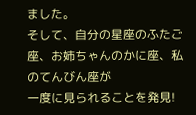ました。
そして、自分の星座のふたご座、お姉ちゃんのかに座、私のてんびん座が
一度に見られることを発見!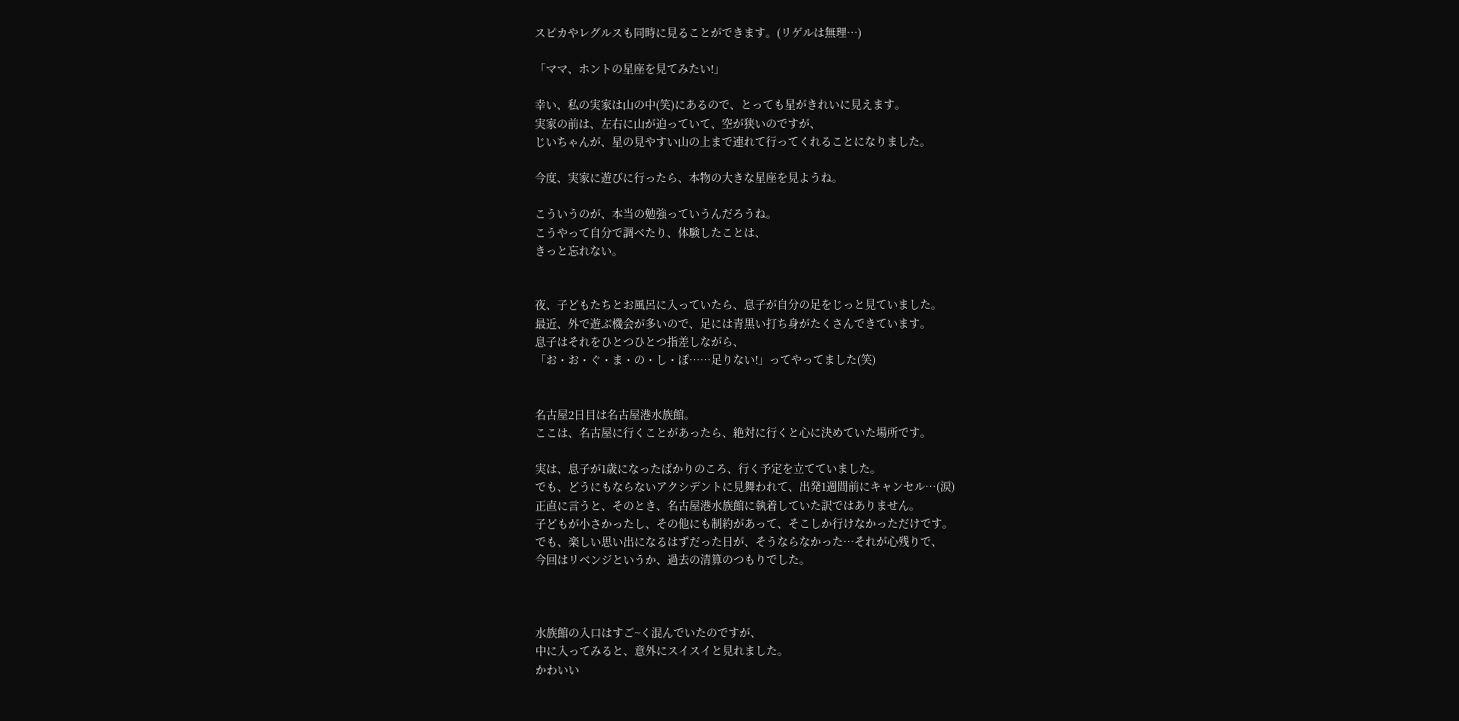スピカやレグルスも同時に見ることができます。(リゲルは無理…)

「ママ、ホントの星座を見てみたい!」

幸い、私の実家は山の中(笑)にあるので、とっても星がきれいに見えます。
実家の前は、左右に山が迫っていて、空が狭いのですが、
じいちゃんが、星の見やすい山の上まで連れて行ってくれることになりました。

今度、実家に遊びに行ったら、本物の大きな星座を見ようね。

こういうのが、本当の勉強っていうんだろうね。
こうやって自分で調べたり、体験したことは、
きっと忘れない。


夜、子どもたちとお風呂に入っていたら、息子が自分の足をじっと見ていました。
最近、外で遊ぶ機会が多いので、足には青黒い打ち身がたくさんできています。
息子はそれをひとつひとつ指差しながら、
「お・お・ぐ・ま・の・し・ぽ……足りない!」ってやってました(笑)


名古屋2日目は名古屋港水族館。
ここは、名古屋に行くことがあったら、絶対に行くと心に決めていた場所です。

実は、息子が1歳になったばかりのころ、行く予定を立てていました。
でも、どうにもならないアクシデントに見舞われて、出発1週間前にキャンセル…(涙)
正直に言うと、そのとき、名古屋港水族館に執着していた訳ではありません。
子どもが小さかったし、その他にも制約があって、そこしか行けなかっただけです。
でも、楽しい思い出になるはずだった日が、そうならなかった…それが心残りで、
今回はリベンジというか、過去の清算のつもりでした。



水族館の入口はすご~く混んでいたのですが、
中に入ってみると、意外にスイスイと見れました。
かわいい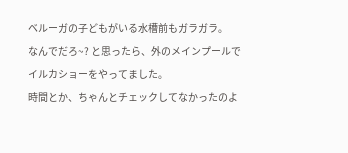ベルーガの子どもがいる水槽前もガラガラ。
なんでだろ~? と思ったら、外のメインプールでイルカショーをやってました。
時間とか、ちゃんとチェックしてなかったのよ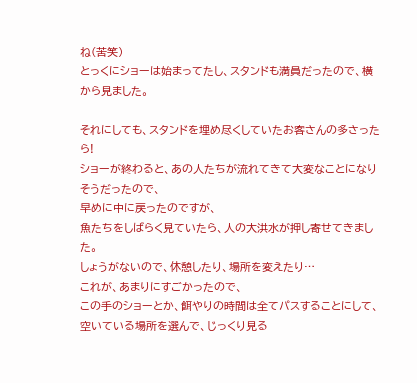ね(苦笑)
とっくにショーは始まってたし、スタンドも満員だったので、横から見ました。

それにしても、スタンドを埋め尽くしていたお客さんの多さったら!
ショーが終わると、あの人たちが流れてきて大変なことになりそうだったので、
早めに中に戻ったのですが、
魚たちをしばらく見ていたら、人の大洪水が押し寄せてきました。
しょうがないので、休憩したり、場所を変えたり…
これが、あまりにすごかったので、
この手のショーとか、餌やりの時間は全てパスすることにして、
空いている場所を選んで、じっくり見る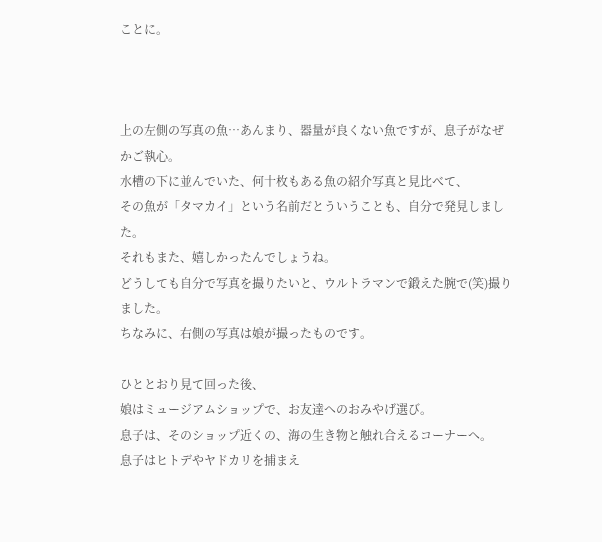ことに。



上の左側の写真の魚…あんまり、器量が良くない魚ですが、息子がなぜかご執心。
水槽の下に並んでいた、何十枚もある魚の紹介写真と見比べて、
その魚が「タマカイ」という名前だとういうことも、自分で発見しました。
それもまた、嬉しかったんでしょうね。
どうしても自分で写真を撮りたいと、ウルトラマンで鍛えた腕で(笑)撮りました。
ちなみに、右側の写真は娘が撮ったものです。

ひととおり見て回った後、
娘はミュージアムショップで、お友達へのおみやげ選び。
息子は、そのショップ近くの、海の生き物と触れ合えるコーナーへ。
息子はヒトデやヤドカリを捕まえ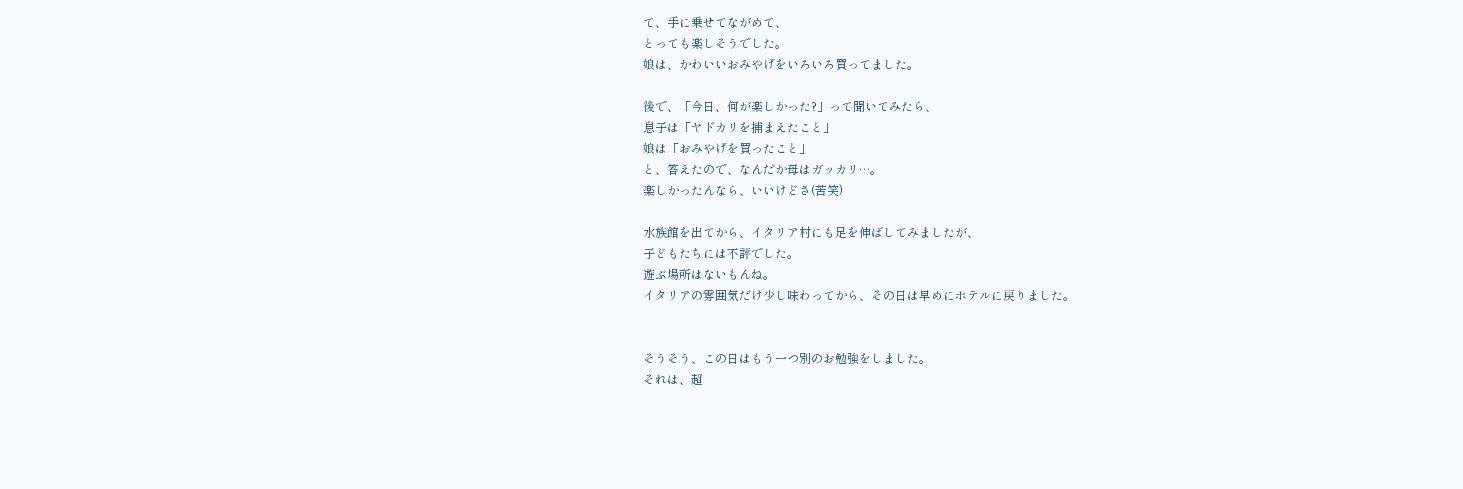て、手に乗せてながめて、
とっても楽しそうでした。
娘は、かわいいおみやげをいろいろ買ってました。

後で、「今日、何が楽しかった?」って聞いてみたら、
息子は「ヤドカリを捕まえたこと」
娘は「おみやげを買ったこと」
と、答えたので、なんだか母はガッカリ…。
楽しかったんなら、いいけどさ(苦笑)

水族館を出てから、イタリア村にも足を伸ばしてみましたが、
子どもたちには不評でした。
遊ぶ場所はないもんね。
イタリアの雰囲気だけ少し味わってから、その日は早めにホテルに戻りました。


そうそう、この日はもう一つ別のお勉強をしました。
それは、超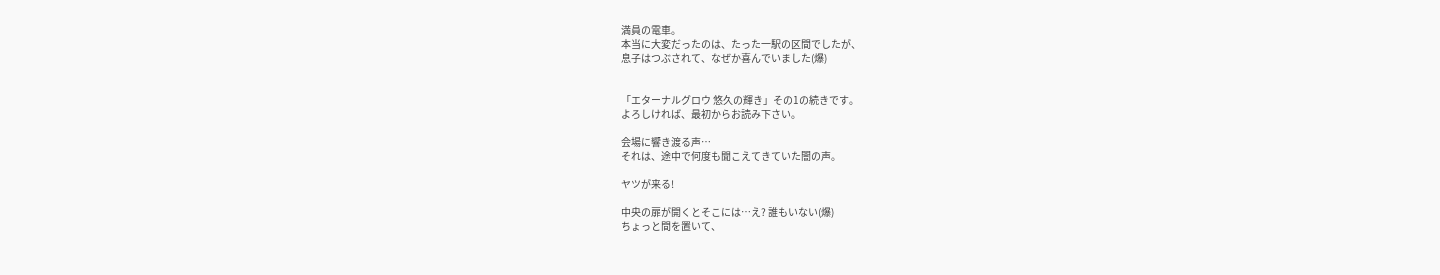満員の電車。
本当に大変だったのは、たった一駅の区間でしたが、
息子はつぶされて、なぜか喜んでいました(爆)


「エターナルグロウ 悠久の輝き」その1の続きです。
よろしければ、最初からお読み下さい。

会場に響き渡る声…
それは、途中で何度も聞こえてきていた闇の声。

ヤツが来る!

中央の扉が開くとそこには…え? 誰もいない(爆)
ちょっと間を置いて、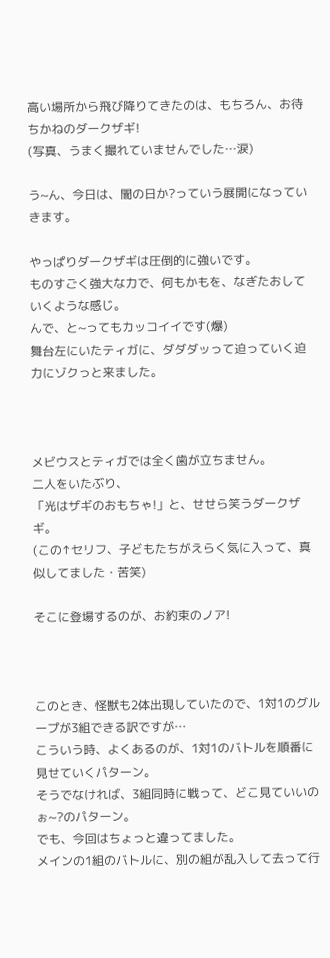高い場所から飛び降りてきたのは、もちろん、お待ちかねのダークザギ!
(写真、うまく撮れていませんでした…涙)

う~ん、今日は、闇の日か?っていう展開になっていきます。

やっぱりダークザギは圧倒的に強いです。
ものすごく強大な力で、何もかもを、なぎたおしていくような感じ。
んで、と~ってもカッコイイです(爆)
舞台左にいたティガに、ダダダッって迫っていく迫力にゾクっと来ました。



メビウスとティガでは全く歯が立ちません。
二人をいたぶり、
「光はザギのおもちゃ!」と、せせら笑うダークザギ。
(この↑セリフ、子どもたちがえらく気に入って、真似してました・苦笑)

そこに登場するのが、お約束のノア!



このとき、怪獣も2体出現していたので、1対1のグループが3組できる訳ですが…
こういう時、よくあるのが、1対1のバトルを順番に見せていくパターン。
そうでなければ、3組同時に戦って、どこ見ていいのぉ~?のパターン。
でも、今回はちょっと違ってました。
メインの1組のバトルに、別の組が乱入して去って行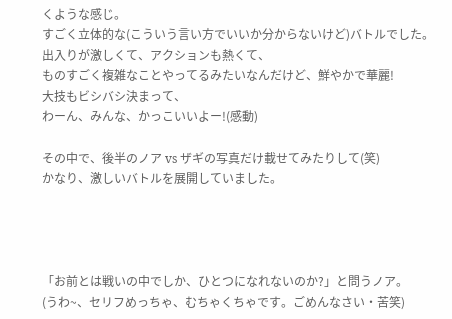くような感じ。
すごく立体的な(こういう言い方でいいか分からないけど)バトルでした。
出入りが激しくて、アクションも熱くて、
ものすごく複雑なことやってるみたいなんだけど、鮮やかで華麗!
大技もビシバシ決まって、
わーん、みんな、かっこいいよー!(感動)

その中で、後半のノア vs ザギの写真だけ載せてみたりして(笑)
かなり、激しいバトルを展開していました。




「お前とは戦いの中でしか、ひとつになれないのか?」と問うノア。
(うわ~、セリフめっちゃ、むちゃくちゃです。ごめんなさい・苦笑)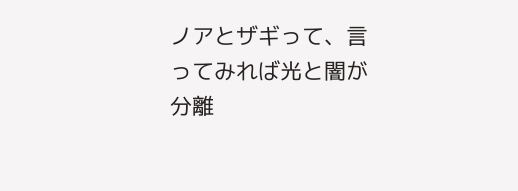ノアとザギって、言ってみれば光と闇が分離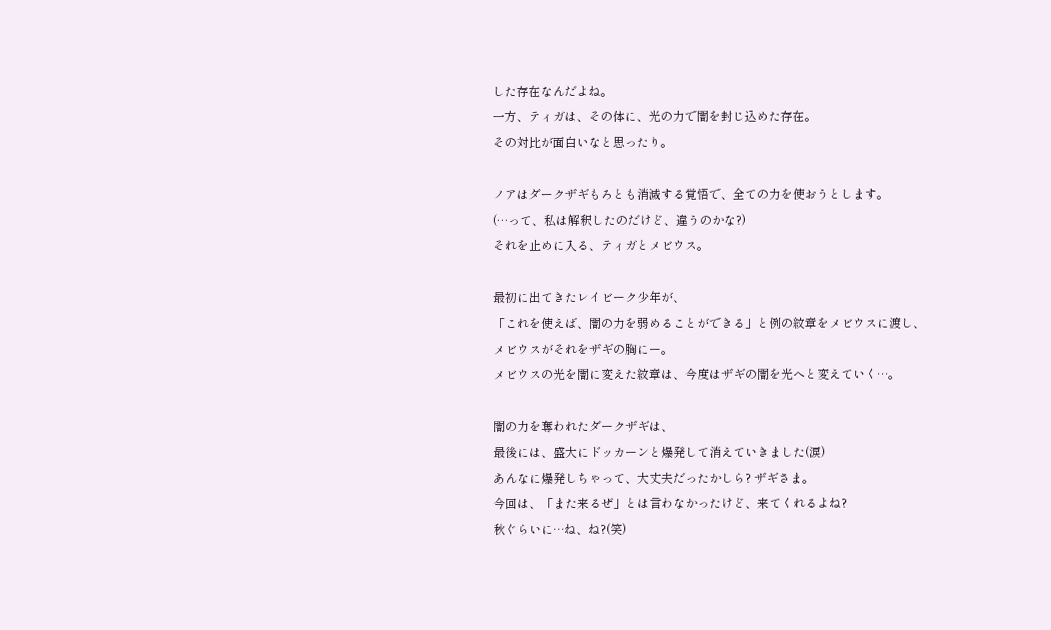した存在なんだよね。
一方、ティガは、その体に、光の力で闇を封じ込めた存在。
その対比が面白いなと思ったり。

ノアはダークザギもろとも消滅する覚悟で、全ての力を使おうとします。
(…って、私は解釈したのだけど、違うのかな?)
それを止めに入る、ティガとメビウス。

最初に出てきたレイビーク少年が、
「これを使えば、闇の力を弱めることができる」と例の紋章をメビウスに渡し、
メビウスがそれをザギの胸にー。
メビウスの光を闇に変えた紋章は、今度はザギの闇を光へと変えていく…。

闇の力を奪われたダークザギは、
最後には、盛大にドッカーンと爆発して消えていきました(涙)
あんなに爆発しちゃって、大丈夫だったかしら? ザギさま。
今回は、「また来るぜ」とは言わなかったけど、来てくれるよね?
秋ぐらいに…ね、ね?(笑)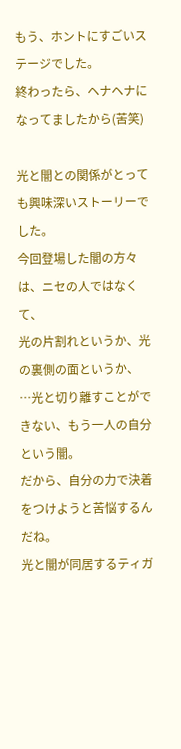もう、ホントにすごいステージでした。
終わったら、ヘナヘナになってましたから(苦笑)

光と闇との関係がとっても興味深いストーリーでした。
今回登場した闇の方々は、ニセの人ではなくて、
光の片割れというか、光の裏側の面というか、
…光と切り離すことができない、もう一人の自分という闇。
だから、自分の力で決着をつけようと苦悩するんだね。
光と闇が同居するティガ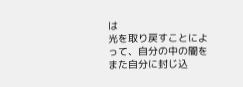は
光を取り戻すことによって、自分の中の闇をまた自分に封じ込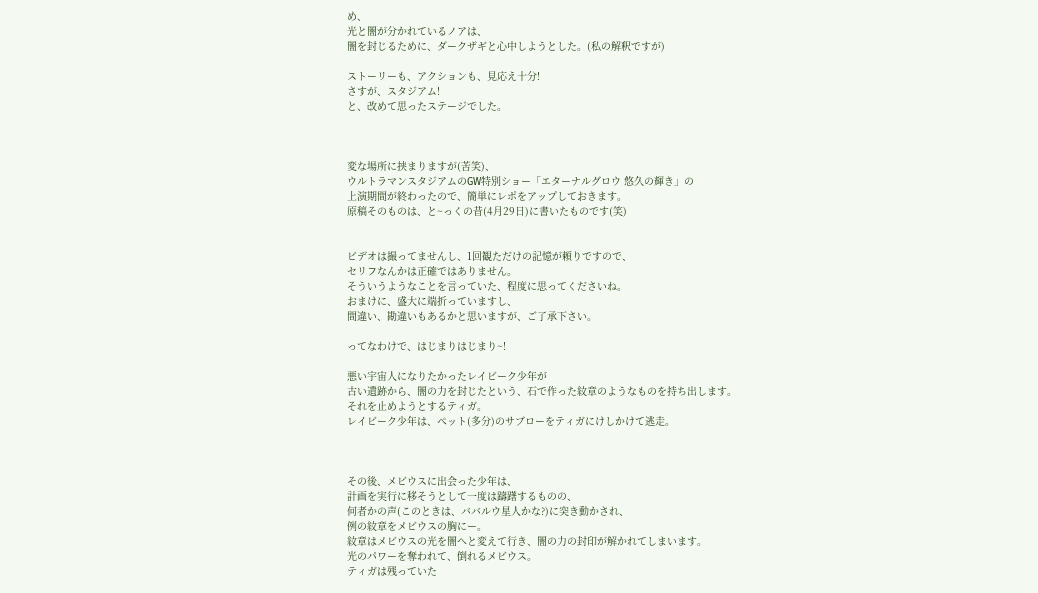め、
光と闇が分かれているノアは、
闇を封じるために、ダークザギと心中しようとした。(私の解釈ですが)

ストーリーも、アクションも、見応え十分!
さすが、スタジアム!
と、改めて思ったステージでした。



変な場所に挟まりますが(苦笑)、
ウルトラマンスタジアムのGW特別ショー「エターナルグロウ 悠久の輝き」の
上演期間が終わったので、簡単にレポをアップしておきます。
原稿そのものは、と~っくの昔(4月29日)に書いたものです(笑)


ビデオは撮ってませんし、1回観ただけの記憶が頼りですので、
セリフなんかは正確ではありません。
そういうようなことを言っていた、程度に思ってくださいね。
おまけに、盛大に端折っていますし、
間違い、勘違いもあるかと思いますが、ご了承下さい。

ってなわけで、はじまりはじまり~!

悪い宇宙人になりたかったレイビーク少年が
古い遺跡から、闇の力を封じたという、石で作った紋章のようなものを持ち出します。
それを止めようとするティガ。
レイビーク少年は、ペット(多分)のサブローをティガにけしかけて逃走。



その後、メビウスに出会った少年は、
計画を実行に移そうとして一度は躊躇するものの、
何者かの声(このときは、ババルウ星人かな?)に突き動かされ、
例の紋章をメビウスの胸にー。
紋章はメビウスの光を闇へと変えて行き、闇の力の封印が解かれてしまいます。
光のパワーを奪われて、倒れるメビウス。
ティガは残っていた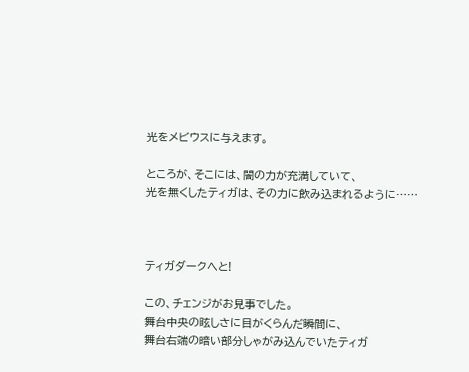光をメビウスに与えます。

ところが、そこには、闇の力が充満していて、
光を無くしたティガは、その力に飲み込まれるように……



ティガダークへと!

この、チェンジがお見事でした。
舞台中央の眩しさに目がくらんだ瞬間に、
舞台右端の暗い部分しゃがみ込んでいたティガ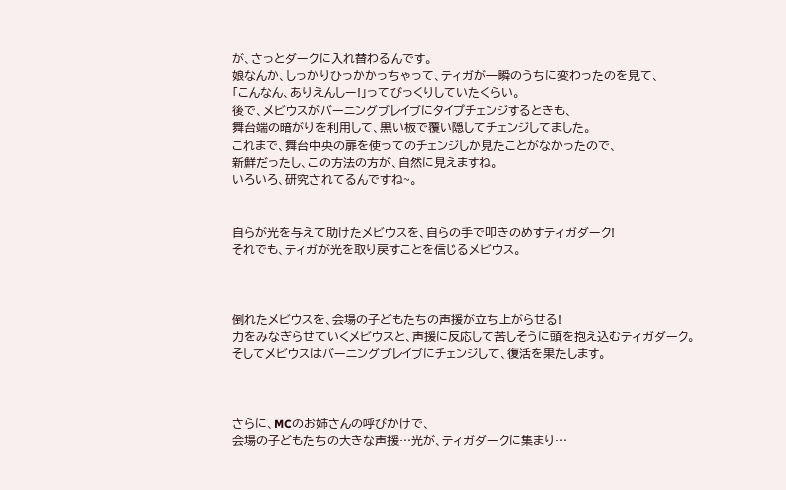が、さっとダークに入れ替わるんです。
娘なんか、しっかりひっかかっちゃって、ティガが一瞬のうちに変わったのを見て、
「こんなん、ありえんしー!」ってびっくりしていたくらい。
後で、メビウスがバーニングブレイブにタイプチェンジするときも、
舞台端の暗がりを利用して、黒い板で覆い隠してチェンジしてました。
これまで、舞台中央の扉を使ってのチェンジしか見たことがなかったので、
新鮮だったし、この方法の方が、自然に見えますね。
いろいろ、研究されてるんですね~。


自らが光を与えて助けたメビウスを、自らの手で叩きのめすティガダーク!
それでも、ティガが光を取り戻すことを信じるメビウス。



倒れたメビウスを、会場の子どもたちの声援が立ち上がらせる!
力をみなぎらせていくメビウスと、声援に反応して苦しそうに頭を抱え込むティガダーク。
そしてメビウスはバーニングブレイブにチェンジして、復活を果たします。



さらに、MCのお姉さんの呼びかけで、
会場の子どもたちの大きな声援…光が、ティガダークに集まり…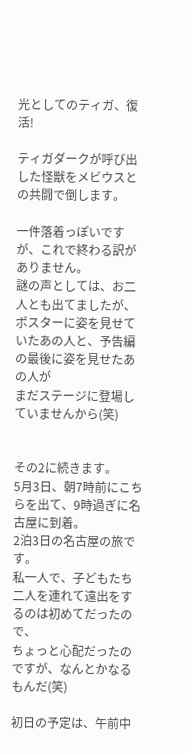光としてのティガ、復活!

ティガダークが呼び出した怪獣をメビウスとの共闘で倒します。

一件落着っぽいですが、これで終わる訳がありません。
謎の声としては、お二人とも出てましたが、
ポスターに姿を見せていたあの人と、予告編の最後に姿を見せたあの人が
まだステージに登場していませんから(笑)


その2に続きます。
5月3日、朝7時前にこちらを出て、9時過ぎに名古屋に到着。
2泊3日の名古屋の旅です。
私一人で、子どもたち二人を連れて遠出をするのは初めてだったので、
ちょっと心配だったのですが、なんとかなるもんだ(笑)

初日の予定は、午前中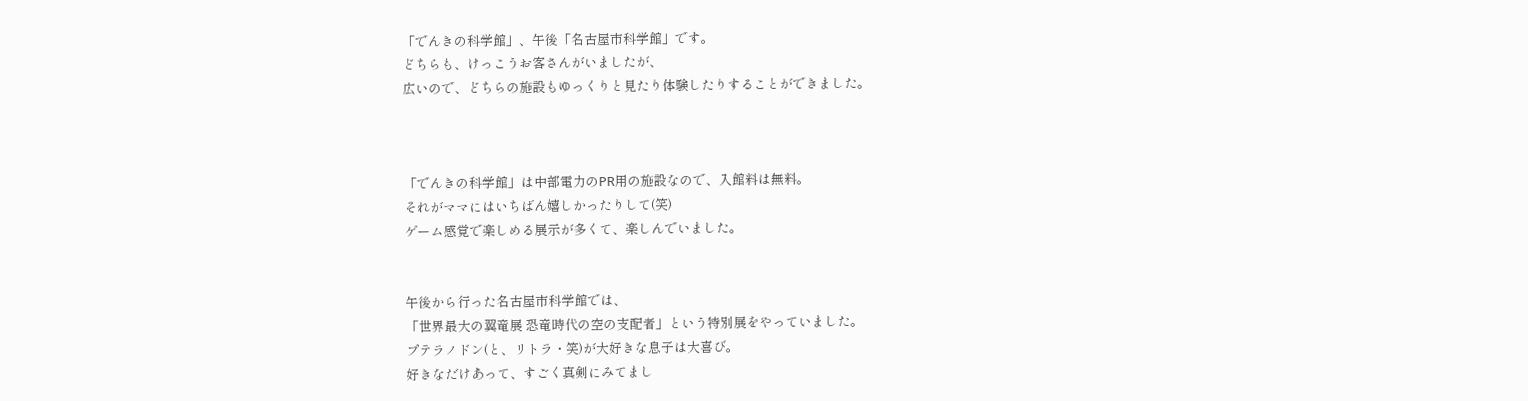「でんきの科学館」、午後「名古屋市科学館」です。
どちらも、けっこうお客さんがいましたが、
広いので、どちらの施設もゆっくりと見たり体験したりすることができました。



「でんきの科学館」は中部電力のPR用の施設なので、入館料は無料。
それがママにはいちばん嬉しかったりして(笑)
ゲーム感覚で楽しめる展示が多くて、楽しんでいました。


午後から行った名古屋市科学館では、
「世界最大の翼竜展 恐竜時代の空の支配者」という特別展をやっていました。
プテラノドン(と、リトラ・笑)が大好きな息子は大喜び。
好きなだけあって、すごく真剣にみてまし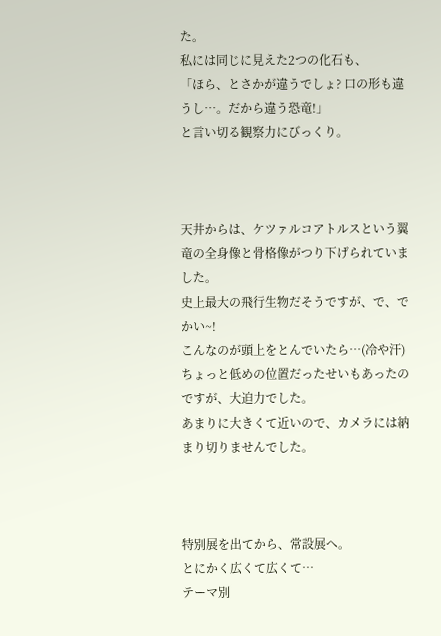た。
私には同じに見えた2つの化石も、
「ほら、とさかが違うでしょ? 口の形も違うし…。だから違う恐竜!」
と言い切る観察力にびっくり。



天井からは、ケツァルコアトルスという翼竜の全身像と骨格像がつり下げられていました。
史上最大の飛行生物だそうですが、で、でかい~!
こんなのが頭上をとんでいたら…(冷や汗)
ちょっと低めの位置だったせいもあったのですが、大迫力でした。
あまりに大きくて近いので、カメラには納まり切りませんでした。



特別展を出てから、常設展へ。
とにかく広くて広くて…
テーマ別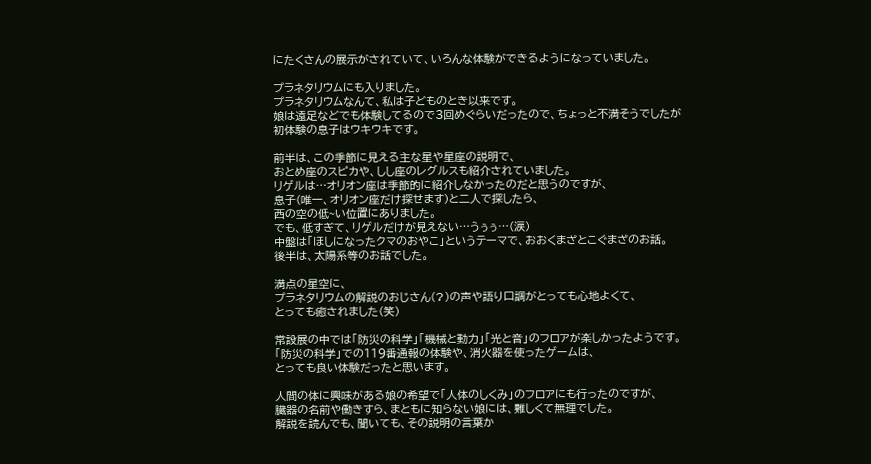にたくさんの展示がされていて、いろんな体験ができるようになっていました。

プラネタリウムにも入りました。
プラネタリウムなんて、私は子どものとき以来です。
娘は遠足などでも体験してるので3回めぐらいだったので、ちょっと不満そうでしたが
初体験の息子はウキウキです。

前半は、この季節に見える主な星や星座の説明で、
おとめ座のスピカや、しし座のレグルスも紹介されていました。
リゲルは…オリオン座は季節的に紹介しなかったのだと思うのですが、
息子(唯一、オリオン座だけ探せます)と二人で探したら、
西の空の低~い位置にありました。
でも、低すぎて、リゲルだけが見えない…うぅぅ…(涙)
中盤は「ほしになったクマのおやこ」というテーマで、おおくまざとこぐまざのお話。
後半は、太陽系等のお話でした。

満点の星空に、
プラネタリウムの解説のおじさん(?)の声や語り口調がとっても心地よくて、
とっても癒されました(笑)

常設展の中では「防災の科学」「機械と動力」「光と音」のフロアが楽しかったようです。
「防災の科学」での119番通報の体験や、消火器を使ったゲームは、
とっても良い体験だったと思います。

人間の体に興味がある娘の希望で「人体のしくみ」のフロアにも行ったのですが、
臓器の名前や働きすら、まともに知らない娘には、難しくて無理でした。
解説を読んでも、聞いても、その説明の言葉か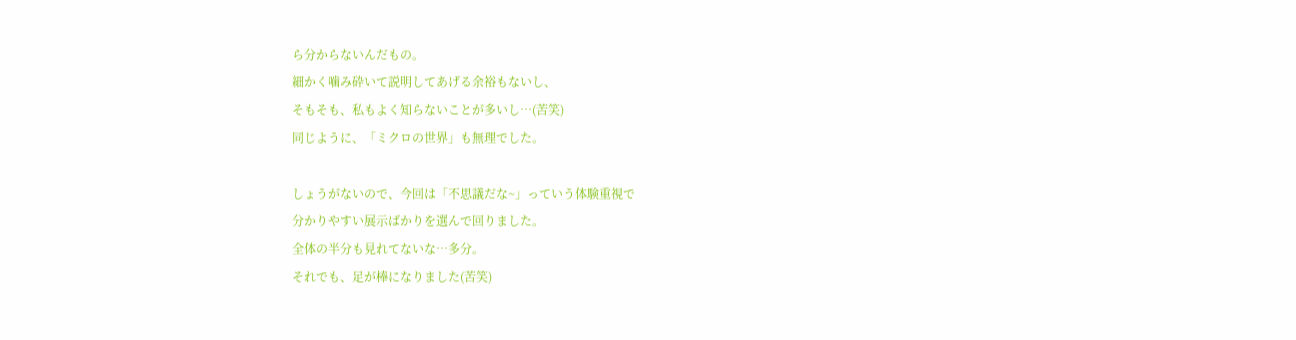ら分からないんだもの。
細かく噛み砕いて説明してあげる余裕もないし、
そもそも、私もよく知らないことが多いし…(苦笑)
同じように、「ミクロの世界」も無理でした。

しょうがないので、今回は「不思議だな~」っていう体験重視で
分かりやすい展示ばかりを選んで回りました。
全体の半分も見れてないな…多分。
それでも、足が棒になりました(苦笑)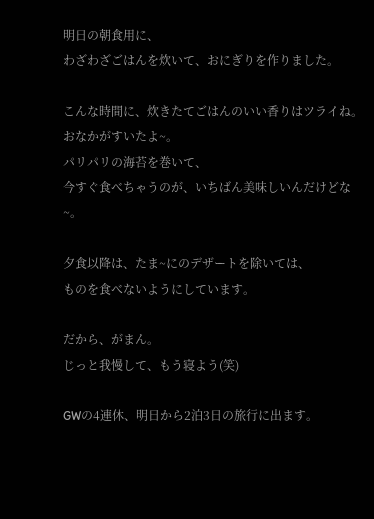明日の朝食用に、
わざわざごはんを炊いて、おにぎりを作りました。

こんな時間に、炊きたてごはんのいい香りはツライね。
おなかがすいたよ~。
パリパリの海苔を巻いて、
今すぐ食べちゃうのが、いちばん美味しいんだけどな~。

夕食以降は、たま~にのデザートを除いては、
ものを食べないようにしています。

だから、がまん。
じっと我慢して、もう寝よう(笑)

GWの4連休、明日から2泊3日の旅行に出ます。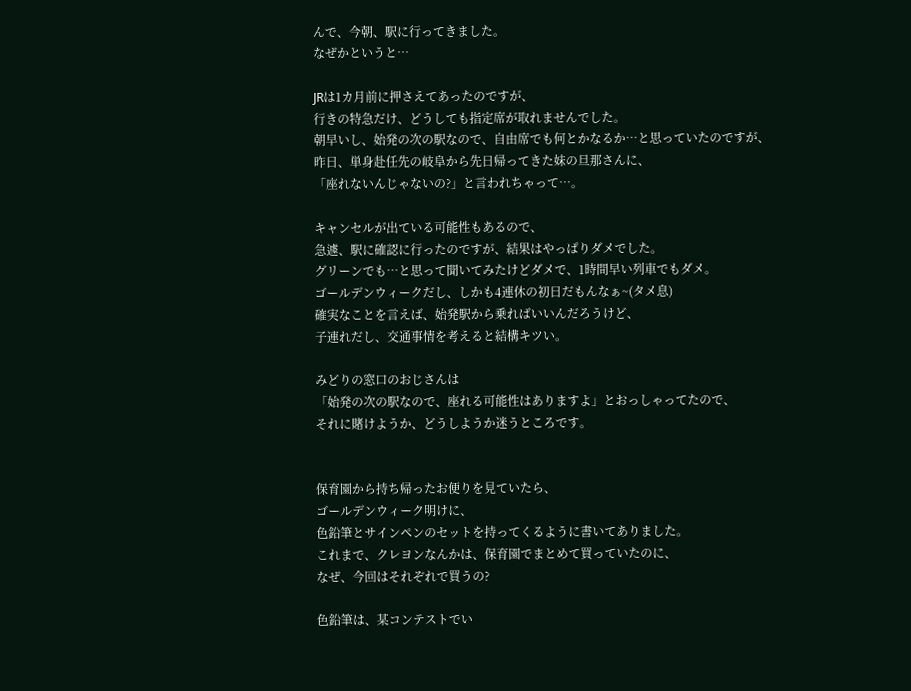んで、今朝、駅に行ってきました。
なぜかというと…

JRは1カ月前に押さえてあったのですが、
行きの特急だけ、どうしても指定席が取れませんでした。
朝早いし、始発の次の駅なので、自由席でも何とかなるか…と思っていたのですが、
昨日、単身赴任先の岐阜から先日帰ってきた妹の旦那さんに、
「座れないんじゃないの?」と言われちゃって…。

キャンセルが出ている可能性もあるので、
急遽、駅に確認に行ったのですが、結果はやっぱりダメでした。
グリーンでも…と思って聞いてみたけどダメで、1時間早い列車でもダメ。
ゴールデンウィークだし、しかも4連休の初日だもんなぁ~(タメ息)
確実なことを言えば、始発駅から乗ればいいんだろうけど、
子連れだし、交通事情を考えると結構キツい。

みどりの窓口のおじさんは
「始発の次の駅なので、座れる可能性はありますよ」とおっしゃってたので、
それに賭けようか、どうしようか迷うところです。


保育園から持ち帰ったお便りを見ていたら、
ゴールデンウィーク明けに、
色鉛筆とサインペンのセットを持ってくるように書いてありました。
これまで、クレヨンなんかは、保育園でまとめて買っていたのに、
なぜ、今回はそれぞれで買うの?

色鉛筆は、某コンテストでい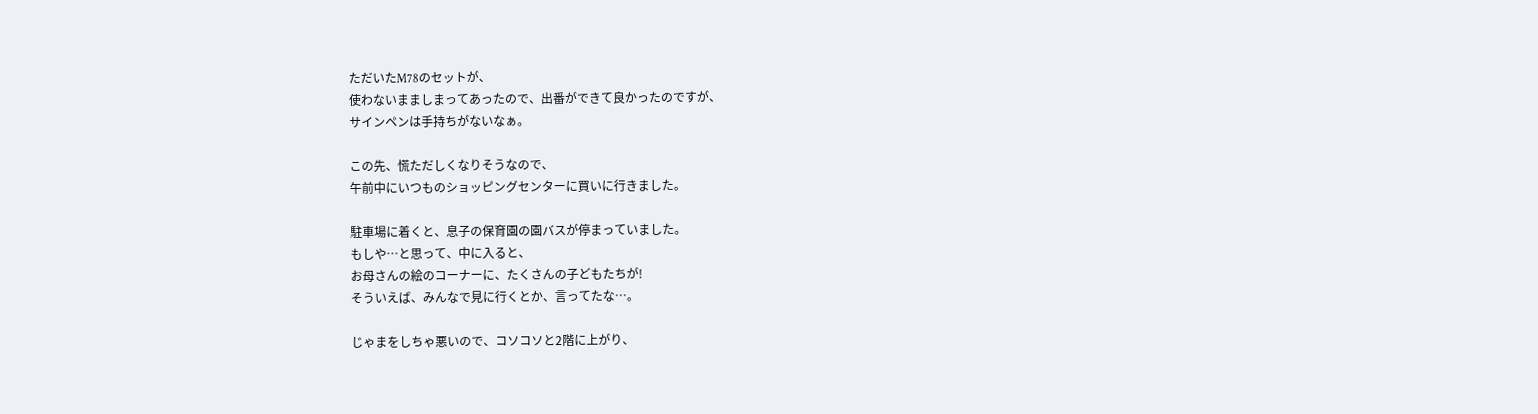ただいたM78のセットが、
使わないまましまってあったので、出番ができて良かったのですが、
サインペンは手持ちがないなぁ。

この先、慌ただしくなりそうなので、
午前中にいつものショッピングセンターに買いに行きました。

駐車場に着くと、息子の保育園の園バスが停まっていました。
もしや…と思って、中に入ると、
お母さんの絵のコーナーに、たくさんの子どもたちが!
そういえば、みんなで見に行くとか、言ってたな…。

じゃまをしちゃ悪いので、コソコソと2階に上がり、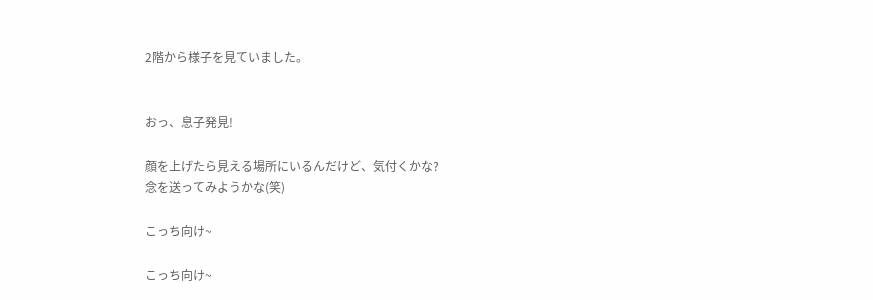2階から様子を見ていました。


おっ、息子発見!

顔を上げたら見える場所にいるんだけど、気付くかな?
念を送ってみようかな(笑)

こっち向け~

こっち向け~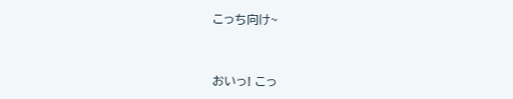こっち向け~



おいっ! こっ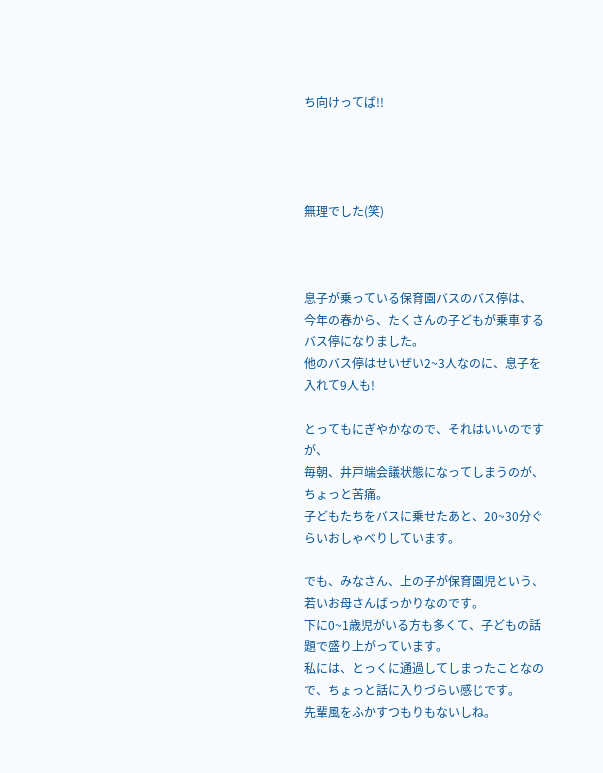ち向けってば!!




無理でした(笑)



息子が乗っている保育園バスのバス停は、
今年の春から、たくさんの子どもが乗車するバス停になりました。
他のバス停はせいぜい2~3人なのに、息子を入れて9人も!

とってもにぎやかなので、それはいいのですが、
毎朝、井戸端会議状態になってしまうのが、ちょっと苦痛。
子どもたちをバスに乗せたあと、20~30分ぐらいおしゃべりしています。

でも、みなさん、上の子が保育園児という、若いお母さんばっかりなのです。
下に0~1歳児がいる方も多くて、子どもの話題で盛り上がっています。
私には、とっくに通過してしまったことなので、ちょっと話に入りづらい感じです。
先輩風をふかすつもりもないしね。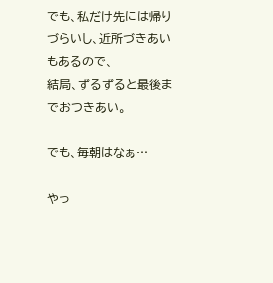でも、私だけ先には帰りづらいし、近所づきあいもあるので、
結局、ずるずると最後までおつきあい。

でも、毎朝はなぁ…

やっ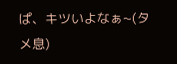ぱ、キツいよなぁ~(タメ息)